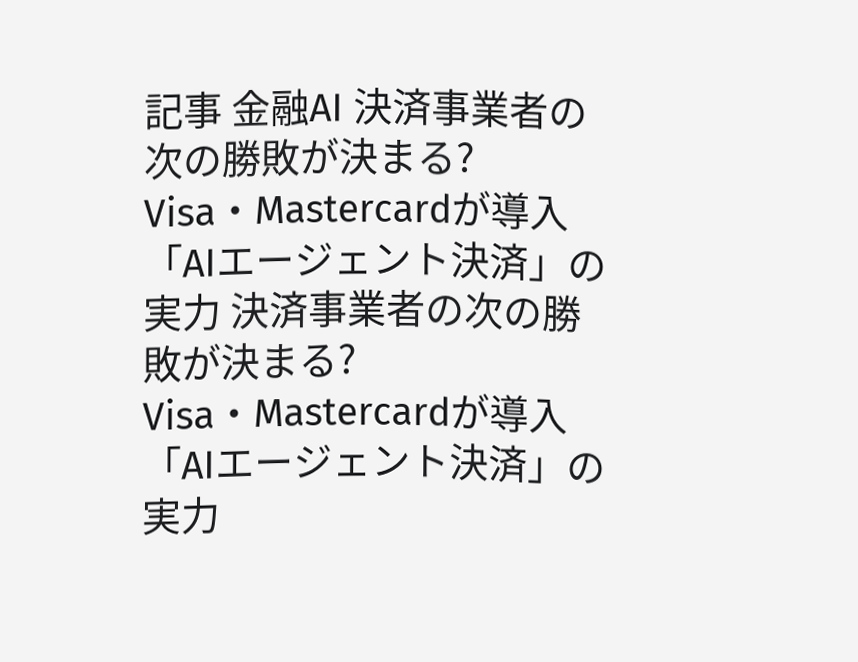記事 金融AI 決済事業者の次の勝敗が決まる? Visa・Mastercardが導入「AIエージェント決済」の実力 決済事業者の次の勝敗が決まる? Visa・Mastercardが導入「AIエージェント決済」の実力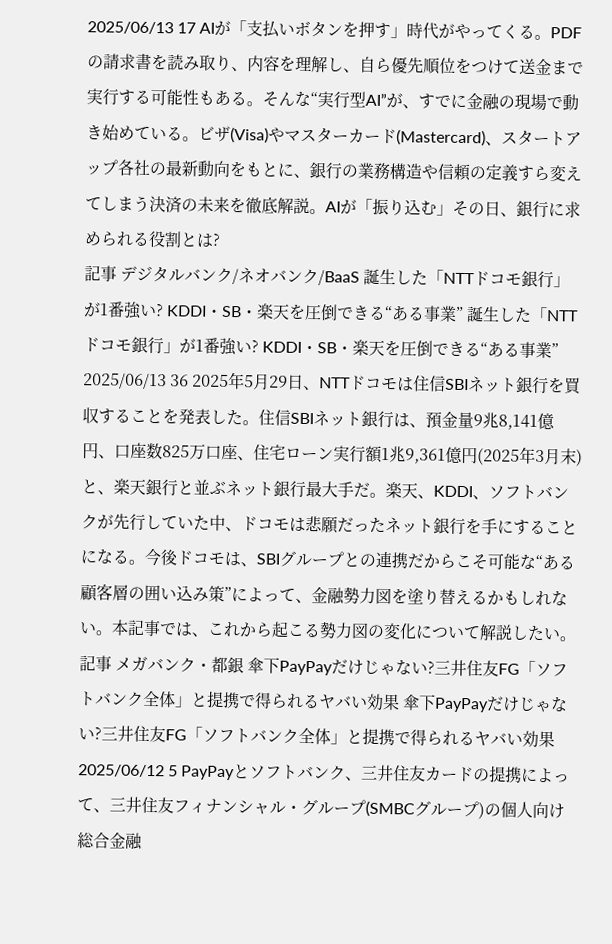2025/06/13 17 AIが「支払いボタンを押す」時代がやってくる。PDFの請求書を読み取り、内容を理解し、自ら優先順位をつけて送金まで実行する可能性もある。そんな“実行型AI”が、すでに金融の現場で動き始めている。ビザ(Visa)やマスターカード(Mastercard)、スタートアップ各社の最新動向をもとに、銀行の業務構造や信頼の定義すら変えてしまう決済の未来を徹底解説。AIが「振り込む」その日、銀行に求められる役割とは?
記事 デジタルバンク/ネオバンク/BaaS 誕生した「NTTドコモ銀行」が1番強い? KDDI・SB・楽天を圧倒できる“ある事業” 誕生した「NTTドコモ銀行」が1番強い? KDDI・SB・楽天を圧倒できる“ある事業” 2025/06/13 36 2025年5月29日、NTTドコモは住信SBIネット銀行を買収することを発表した。住信SBIネット銀行は、預金量9兆8,141億円、口座数825万口座、住宅ローン実行額1兆9,361億円(2025年3月末)と、楽天銀行と並ぶネット銀行最大手だ。楽天、KDDI、ソフトバンクが先行していた中、ドコモは悲願だったネット銀行を手にすることになる。今後ドコモは、SBIグループとの連携だからこそ可能な“ある顧客層の囲い込み策”によって、金融勢力図を塗り替えるかもしれない。本記事では、これから起こる勢力図の変化について解説したい。
記事 メガバンク・都銀 傘下PayPayだけじゃない?三井住友FG「ソフトバンク全体」と提携で得られるヤバい効果 傘下PayPayだけじゃない?三井住友FG「ソフトバンク全体」と提携で得られるヤバい効果 2025/06/12 5 PayPayとソフトバンク、三井住友カードの提携によって、三井住友フィナンシャル・グループ(SMBCグループ)の個人向け総合金融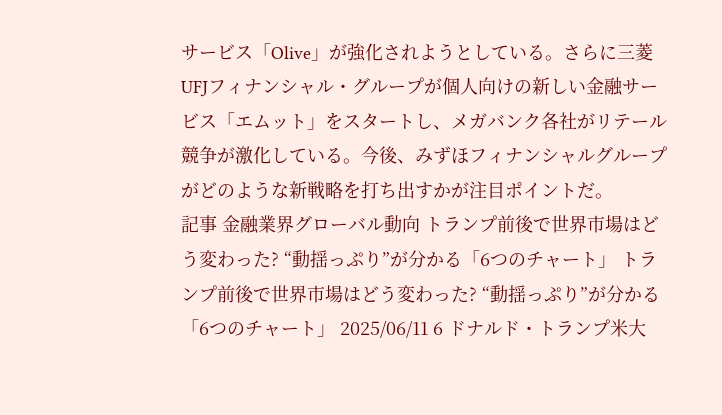サービス「Olive」が強化されようとしている。さらに三菱UFJフィナンシャル・グループが個人向けの新しい金融サービス「エムット」をスタートし、メガバンク各社がリテール競争が激化している。今後、みずほフィナンシャルグループがどのような新戦略を打ち出すかが注目ポイントだ。
記事 金融業界グローバル動向 トランプ前後で世界市場はどう変わった? “動揺っぷり”が分かる「6つのチャート」 トランプ前後で世界市場はどう変わった? “動揺っぷり”が分かる「6つのチャート」 2025/06/11 6 ドナルド・トランプ米大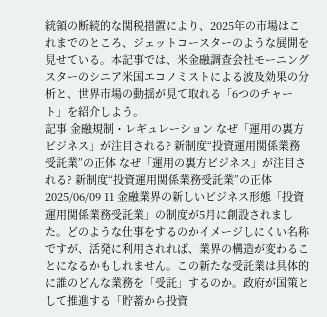統領の断続的な関税措置により、2025年の市場はこれまでのところ、ジェットコースターのような展開を見せている。本記事では、米金融調査会社モーニングスターのシニア米国エコノミストによる波及効果の分析と、世界市場の動揺が見て取れる「6つのチャート」を紹介しよう。
記事 金融規制・レギュレーション なぜ「運用の裏方ビジネス」が注目される? 新制度“投資運用関係業務受託業”の正体 なぜ「運用の裏方ビジネス」が注目される? 新制度“投資運用関係業務受託業”の正体 2025/06/09 11 金融業界の新しいビジネス形態「投資運用関係業務受託業」の制度が5月に創設されました。どのような仕事をするのかイメージしにくい名称ですが、活発に利用されれば、業界の構造が変わることになるかもしれません。この新たな受託業は具体的に誰のどんな業務を「受託」するのか。政府が国策として推進する「貯蓄から投資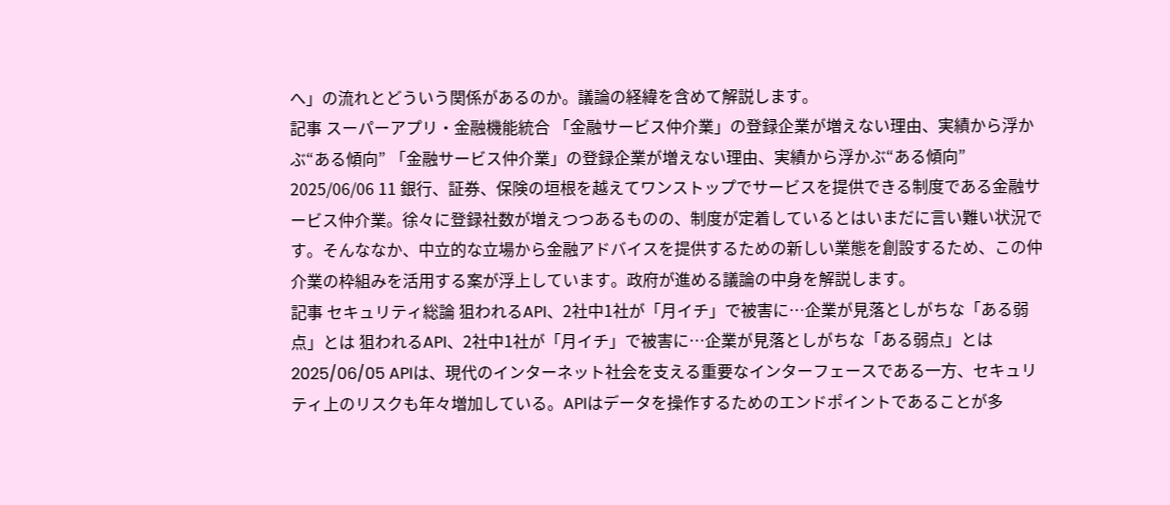へ」の流れとどういう関係があるのか。議論の経緯を含めて解説します。
記事 スーパーアプリ・金融機能統合 「金融サービス仲介業」の登録企業が増えない理由、実績から浮かぶ“ある傾向” 「金融サービス仲介業」の登録企業が増えない理由、実績から浮かぶ“ある傾向” 2025/06/06 11 銀行、証券、保険の垣根を越えてワンストップでサービスを提供できる制度である金融サービス仲介業。徐々に登録社数が増えつつあるものの、制度が定着しているとはいまだに言い難い状況です。そんななか、中立的な立場から金融アドバイスを提供するための新しい業態を創設するため、この仲介業の枠組みを活用する案が浮上しています。政府が進める議論の中身を解説します。
記事 セキュリティ総論 狙われるAPI、2社中1社が「月イチ」で被害に…企業が見落としがちな「ある弱点」とは 狙われるAPI、2社中1社が「月イチ」で被害に…企業が見落としがちな「ある弱点」とは 2025/06/05 APIは、現代のインターネット社会を支える重要なインターフェースである一方、セキュリティ上のリスクも年々増加している。APIはデータを操作するためのエンドポイントであることが多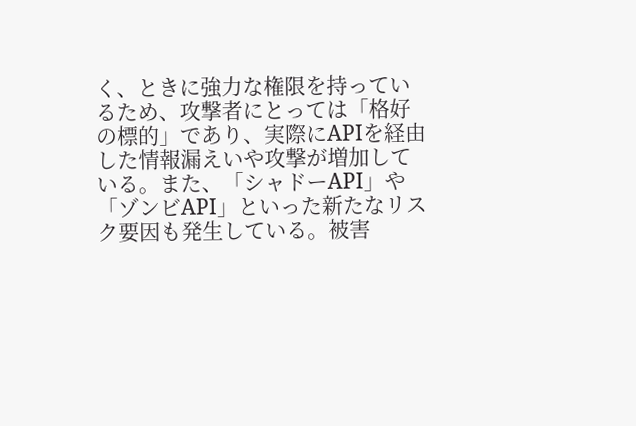く、ときに強力な権限を持っているため、攻撃者にとっては「格好の標的」であり、実際にAPIを経由した情報漏えいや攻撃が増加している。また、「シャドーAPI」や「ゾンビAPI」といった新たなリスク要因も発生している。被害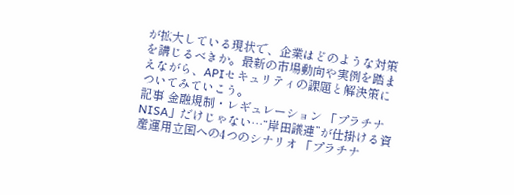が拡大している現状で、企業はどのような対策を講じるべきか。最新の市場動向や実例を踏まえながら、APIセキュリティの課題と解決策についてみていこう。
記事 金融規制・レギュレーション 「プラチナNISA」だけじゃない…“岸田議連”が仕掛ける資産運用立国への4つのシナリオ 「プラチナ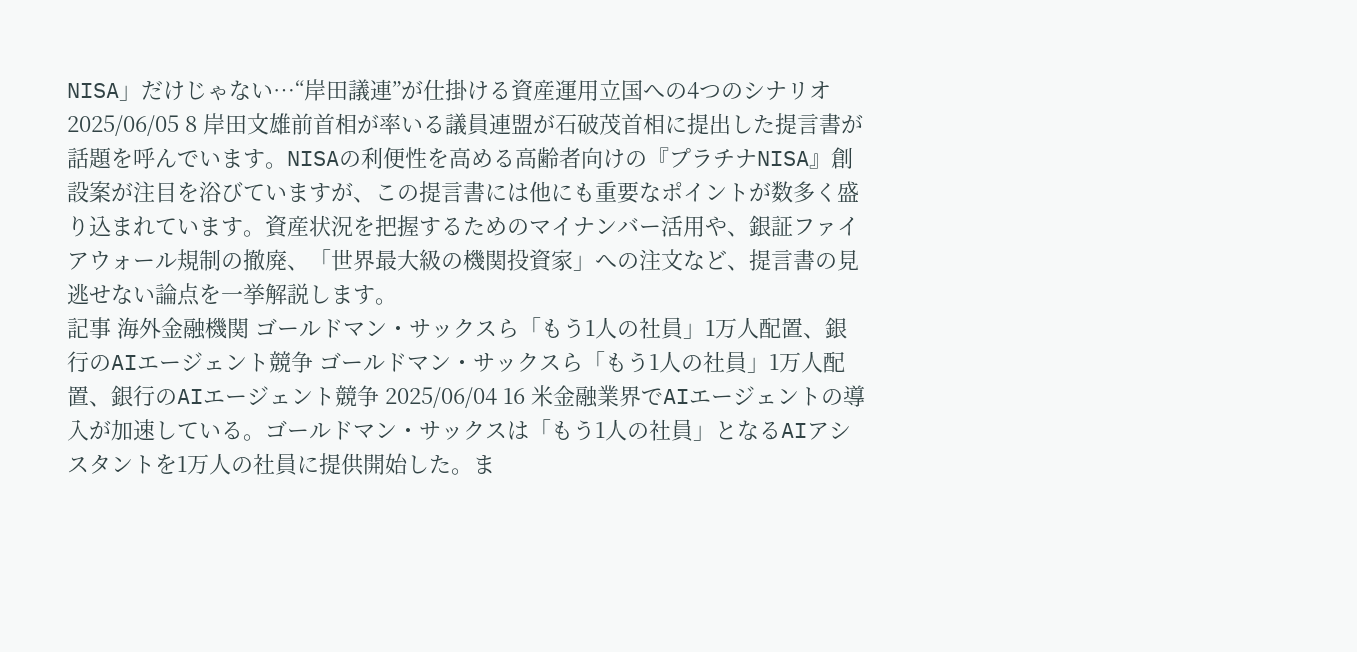NISA」だけじゃない…“岸田議連”が仕掛ける資産運用立国への4つのシナリオ 2025/06/05 8 岸田文雄前首相が率いる議員連盟が石破茂首相に提出した提言書が話題を呼んでいます。NISAの利便性を高める高齢者向けの『プラチナNISA』創設案が注目を浴びていますが、この提言書には他にも重要なポイントが数多く盛り込まれています。資産状況を把握するためのマイナンバー活用や、銀証ファイアウォール規制の撤廃、「世界最大級の機関投資家」への注文など、提言書の見逃せない論点を一挙解説します。
記事 海外金融機関 ゴールドマン・サックスら「もう1人の社員」1万人配置、銀行のAIエージェント競争 ゴールドマン・サックスら「もう1人の社員」1万人配置、銀行のAIエージェント競争 2025/06/04 16 米金融業界でAIエージェントの導入が加速している。ゴールドマン・サックスは「もう1人の社員」となるAIアシスタントを1万人の社員に提供開始した。ま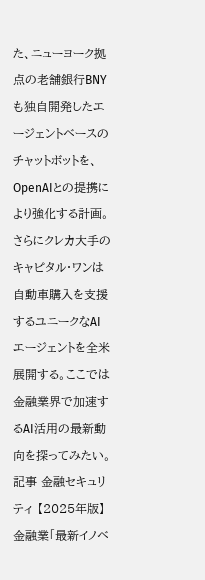た、ニューヨーク拠点の老舗銀行BNYも独自開発したエージェントベースのチャットボットを、OpenAIとの提携により強化する計画。さらにクレカ大手のキャピタル・ワンは自動車購入を支援するユニークなAIエージェントを全米展開する。ここでは金融業界で加速するAI活用の最新動向を探ってみたい。
記事 金融セキュリティ 【2025年版】金融業「最新イノベ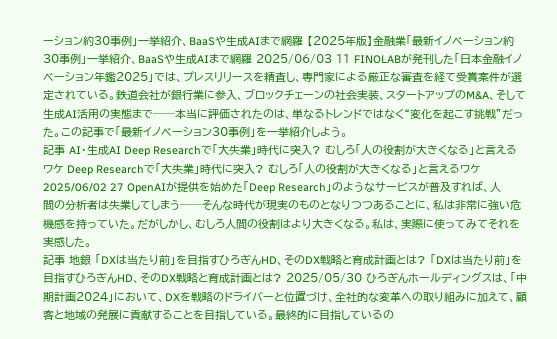ーション約30事例」一挙紹介、BaaSや生成AIまで網羅 【2025年版】金融業「最新イノベーション約30事例」一挙紹介、BaaSや生成AIまで網羅 2025/06/03 11 FINOLABが発刊した「日本金融イノベーション年鑑2025」では、プレスリリースを精査し、専門家による厳正な審査を経て受賞案件が選定されている。鉄道会社が銀行業に参入、ブロックチェーンの社会実装、スタートアップのM&A、そして生成AI活用の実態まで──本当に評価されたのは、単なるトレンドではなく“変化を起こす挑戦”だった。この記事で「最新イノベーション30事例」を一挙紹介しよう。
記事 AI・生成AI Deep Researchで「大失業」時代に突入? むしろ「人の役割が大きくなる」と言えるワケ Deep Researchで「大失業」時代に突入? むしろ「人の役割が大きくなる」と言えるワケ 2025/06/02 27 OpenAIが提供を始めた「Deep Research」のようなサービスが普及すれば、人間の分析者は失業してしまう──そんな時代が現実のものとなりつつあることに、私は非常に強い危機感を持っていた。だがしかし、むしろ人間の役割はより大きくなる。私は、実際に使ってみてそれを実感した。
記事 地銀 「DXは当たり前」を目指すひろぎんHD、そのDX戦略と育成計画とは? 「DXは当たり前」を目指すひろぎんHD、そのDX戦略と育成計画とは? 2025/05/30 ひろぎんホールディングスは、「中期計画2024」において、DXを戦略のドライバーと位置づけ、全社的な変革への取り組みに加えて、顧客と地域の発展に貢献することを目指している。最終的に目指しているの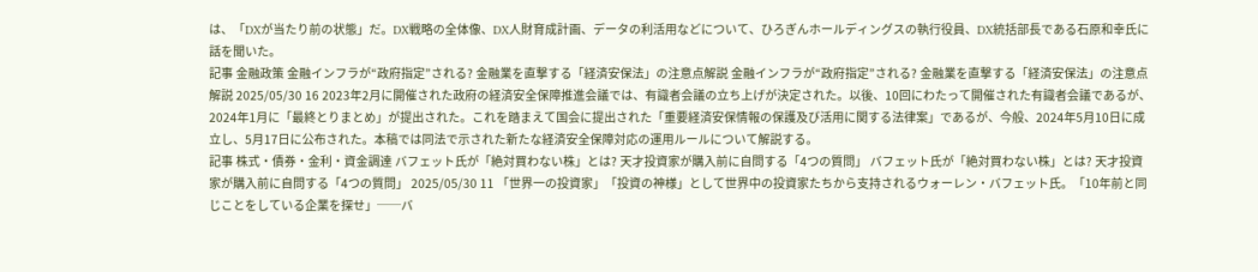は、「DXが当たり前の状態」だ。DX戦略の全体像、DX人財育成計画、データの利活用などについて、ひろぎんホールディングスの執行役員、DX統括部長である石原和幸氏に話を聞いた。
記事 金融政策 金融インフラが“政府指定”される? 金融業を直撃する「経済安保法」の注意点解説 金融インフラが“政府指定”される? 金融業を直撃する「経済安保法」の注意点解説 2025/05/30 16 2023年2月に開催された政府の経済安全保障推進会議では、有識者会議の立ち上げが決定された。以後、10回にわたって開催された有識者会議であるが、2024年1月に「最終とりまとめ」が提出された。これを踏まえて国会に提出された「重要経済安保情報の保護及び活用に関する法律案」であるが、今般、2024年5月10日に成立し、5月17日に公布された。本稿では同法で示された新たな経済安全保障対応の運用ルールについて解説する。
記事 株式・債券・金利・資金調達 バフェット氏が「絶対買わない株」とは? 天才投資家が購入前に自問する「4つの質問」 バフェット氏が「絶対買わない株」とは? 天才投資家が購入前に自問する「4つの質問」 2025/05/30 11 「世界一の投資家」「投資の神様」として世界中の投資家たちから支持されるウォーレン・バフェット氏。「10年前と同じことをしている企業を探せ」──バ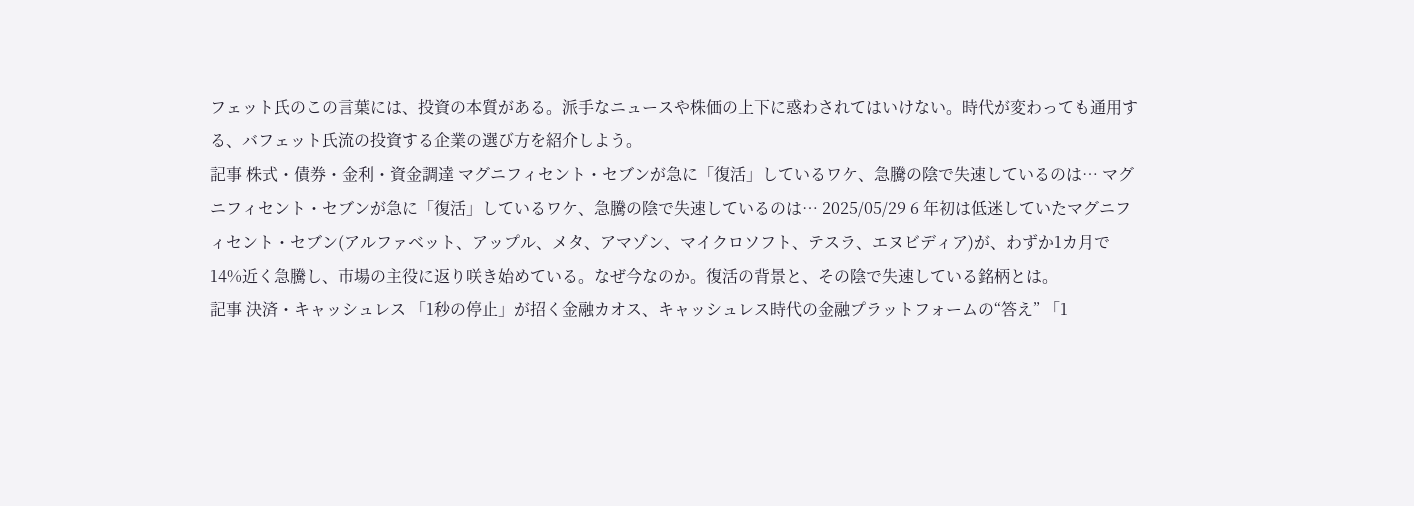フェット氏のこの言葉には、投資の本質がある。派手なニュースや株価の上下に惑わされてはいけない。時代が変わっても通用する、バフェット氏流の投資する企業の選び方を紹介しよう。
記事 株式・債券・金利・資金調達 マグニフィセント・セブンが急に「復活」しているワケ、急騰の陰で失速しているのは… マグニフィセント・セブンが急に「復活」しているワケ、急騰の陰で失速しているのは… 2025/05/29 6 年初は低迷していたマグニフィセント・セブン(アルファベット、アップル、メタ、アマゾン、マイクロソフト、テスラ、エヌビディア)が、わずか1カ月で14%近く急騰し、市場の主役に返り咲き始めている。なぜ今なのか。復活の背景と、その陰で失速している銘柄とは。
記事 決済・キャッシュレス 「1秒の停止」が招く金融カオス、キャッシュレス時代の金融プラットフォームの“答え” 「1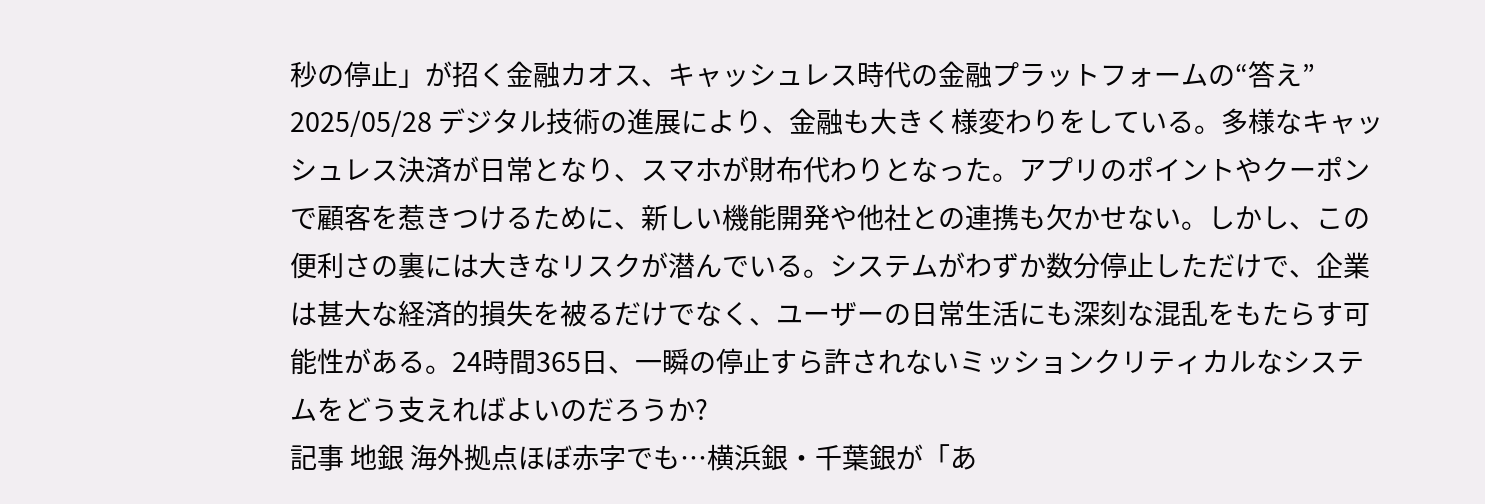秒の停止」が招く金融カオス、キャッシュレス時代の金融プラットフォームの“答え” 2025/05/28 デジタル技術の進展により、金融も大きく様変わりをしている。多様なキャッシュレス決済が日常となり、スマホが財布代わりとなった。アプリのポイントやクーポンで顧客を惹きつけるために、新しい機能開発や他社との連携も欠かせない。しかし、この便利さの裏には大きなリスクが潜んでいる。システムがわずか数分停止しただけで、企業は甚大な経済的損失を被るだけでなく、ユーザーの日常生活にも深刻な混乱をもたらす可能性がある。24時間365日、一瞬の停止すら許されないミッションクリティカルなシステムをどう支えればよいのだろうか?
記事 地銀 海外拠点ほぼ赤字でも…横浜銀・千葉銀が「あ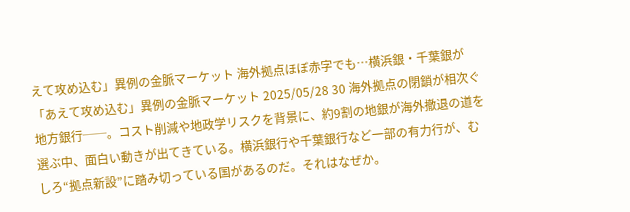えて攻め込む」異例の金脈マーケット 海外拠点ほぼ赤字でも…横浜銀・千葉銀が「あえて攻め込む」異例の金脈マーケット 2025/05/28 30 海外拠点の閉鎖が相次ぐ地方銀行──。コスト削減や地政学リスクを背景に、約9割の地銀が海外撤退の道を選ぶ中、面白い動きが出てきている。横浜銀行や千葉銀行など一部の有力行が、むしろ“拠点新設”に踏み切っている国があるのだ。それはなぜか。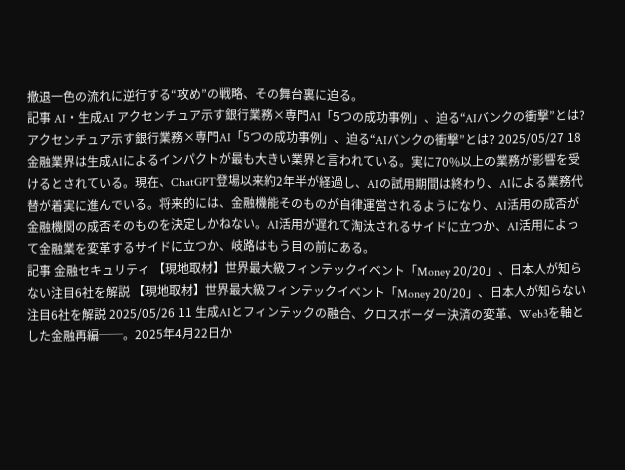撤退一色の流れに逆行する“攻め”の戦略、その舞台裏に迫る。
記事 AI・生成AI アクセンチュア示す銀行業務×専門AI「5つの成功事例」、迫る“AIバンクの衝撃”とは? アクセンチュア示す銀行業務×専門AI「5つの成功事例」、迫る“AIバンクの衝撃”とは? 2025/05/27 18 金融業界は生成AIによるインパクトが最も大きい業界と言われている。実に70%以上の業務が影響を受けるとされている。現在、ChatGPT登場以来約2年半が経過し、AIの試用期間は終わり、AIによる業務代替が着実に進んでいる。将来的には、金融機能そのものが自律運営されるようになり、AI活用の成否が金融機関の成否そのものを決定しかねない。AI活用が遅れて淘汰されるサイドに立つか、AI活用によって金融業を変革するサイドに立つか、岐路はもう目の前にある。
記事 金融セキュリティ 【現地取材】世界最大級フィンテックイベント「Money 20/20」、日本人が知らない注目6社を解説 【現地取材】世界最大級フィンテックイベント「Money 20/20」、日本人が知らない注目6社を解説 2025/05/26 11 生成AIとフィンテックの融合、クロスボーダー決済の変革、Web3を軸とした金融再編──。2025年4月22日か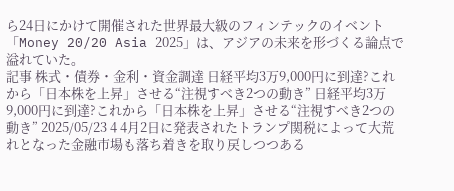ら24日にかけて開催された世界最大級のフィンテックのイベント「Money 20/20 Asia 2025」は、アジアの未来を形づくる論点で溢れていた。
記事 株式・債券・金利・資金調達 日経平均3万9,000円に到達?これから「日本株を上昇」させる“注視すべき2つの動き” 日経平均3万9,000円に到達?これから「日本株を上昇」させる“注視すべき2つの動き” 2025/05/23 4 4月2日に発表されたトランプ関税によって大荒れとなった金融市場も落ち着きを取り戻しつつある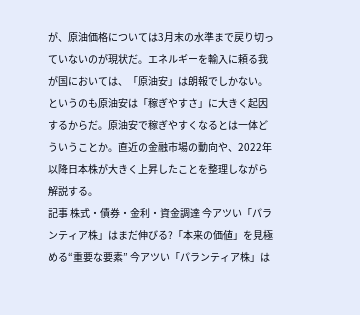が、原油価格については3月末の水準まで戻り切っていないのが現状だ。エネルギーを輸入に頼る我が国においては、「原油安」は朗報でしかない。というのも原油安は「稼ぎやすさ」に大きく起因するからだ。原油安で稼ぎやすくなるとは一体どういうことか。直近の金融市場の動向や、2022年以降日本株が大きく上昇したことを整理しながら解説する。
記事 株式・債券・金利・資金調達 今アツい「パランティア株」はまだ伸びる?「本来の価値」を見極める“重要な要素” 今アツい「パランティア株」は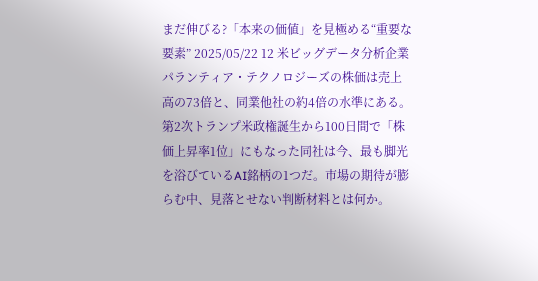まだ伸びる?「本来の価値」を見極める“重要な要素” 2025/05/22 12 米ビッグデータ分析企業パランティア・テクノロジーズの株価は売上高の73倍と、同業他社の約4倍の水準にある。第2次トランプ米政権誕生から100日間で「株価上昇率1位」にもなった同社は今、最も脚光を浴びているAI銘柄の1つだ。市場の期待が膨らむ中、見落とせない判断材料とは何か。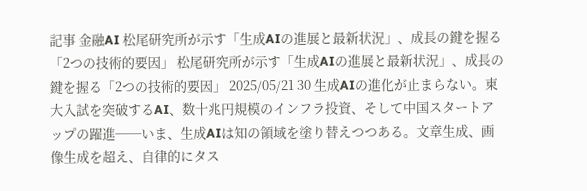記事 金融AI 松尾研究所が示す「生成AIの進展と最新状況」、成長の鍵を握る「2つの技術的要因」 松尾研究所が示す「生成AIの進展と最新状況」、成長の鍵を握る「2つの技術的要因」 2025/05/21 30 生成AIの進化が止まらない。東大入試を突破するAI、数十兆円規模のインフラ投資、そして中国スタートアップの躍進──いま、生成AIは知の領域を塗り替えつつある。文章生成、画像生成を超え、自律的にタス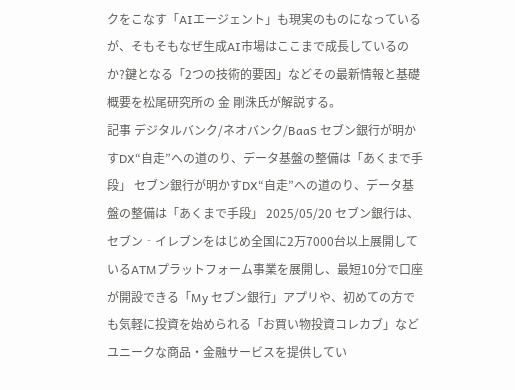クをこなす「AIエージェント」も現実のものになっているが、そもそもなぜ生成AI市場はここまで成長しているのか?鍵となる「2つの技術的要因」などその最新情報と基礎概要を松尾研究所の 金 剛洙氏が解説する。
記事 デジタルバンク/ネオバンク/BaaS セブン銀行が明かすDX“自走”への道のり、データ基盤の整備は「あくまで手段」 セブン銀行が明かすDX“自走”への道のり、データ基盤の整備は「あくまで手段」 2025/05/20 セブン銀行は、セブン‐イレブンをはじめ全国に2万7000台以上展開しているATMプラットフォーム事業を展開し、最短10分で口座が開設できる「My セブン銀行」アプリや、初めての方でも気軽に投資を始められる「お買い物投資コレカブ」などユニークな商品・金融サービスを提供してい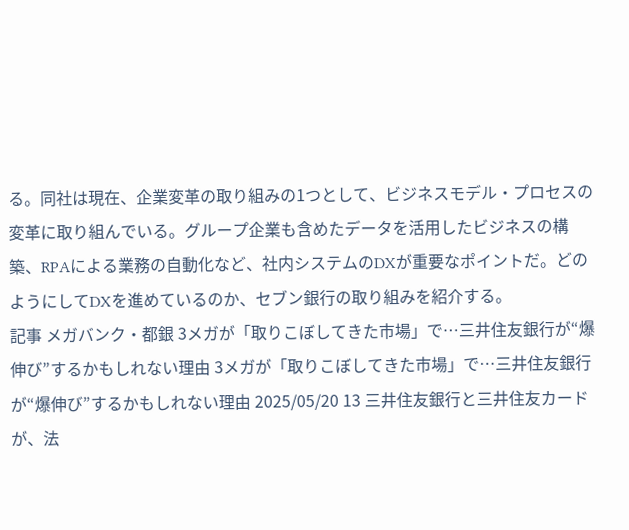る。同社は現在、企業変革の取り組みの1つとして、ビジネスモデル・プロセスの変革に取り組んでいる。グループ企業も含めたデータを活用したビジネスの構築、RPAによる業務の自動化など、社内システムのDXが重要なポイントだ。どのようにしてDXを進めているのか、セブン銀行の取り組みを紹介する。
記事 メガバンク・都銀 3メガが「取りこぼしてきた市場」で…三井住友銀行が“爆伸び”するかもしれない理由 3メガが「取りこぼしてきた市場」で…三井住友銀行が“爆伸び”するかもしれない理由 2025/05/20 13 三井住友銀行と三井住友カードが、法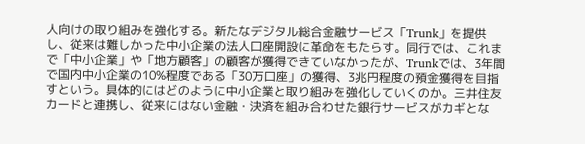人向けの取り組みを強化する。新たなデジタル総合金融サービス「Trunk」を提供し、従来は難しかった中小企業の法人口座開設に革命をもたらす。同行では、これまで「中小企業」や「地方顧客」の顧客が獲得できていなかったが、Trunkでは、3年間で国内中小企業の10%程度である「30万口座」の獲得、3兆円程度の預金獲得を目指すという。具体的にはどのように中小企業と取り組みを強化していくのか。三井住友カードと連携し、従来にはない金融・決済を組み合わせた銀行サービスがカギとな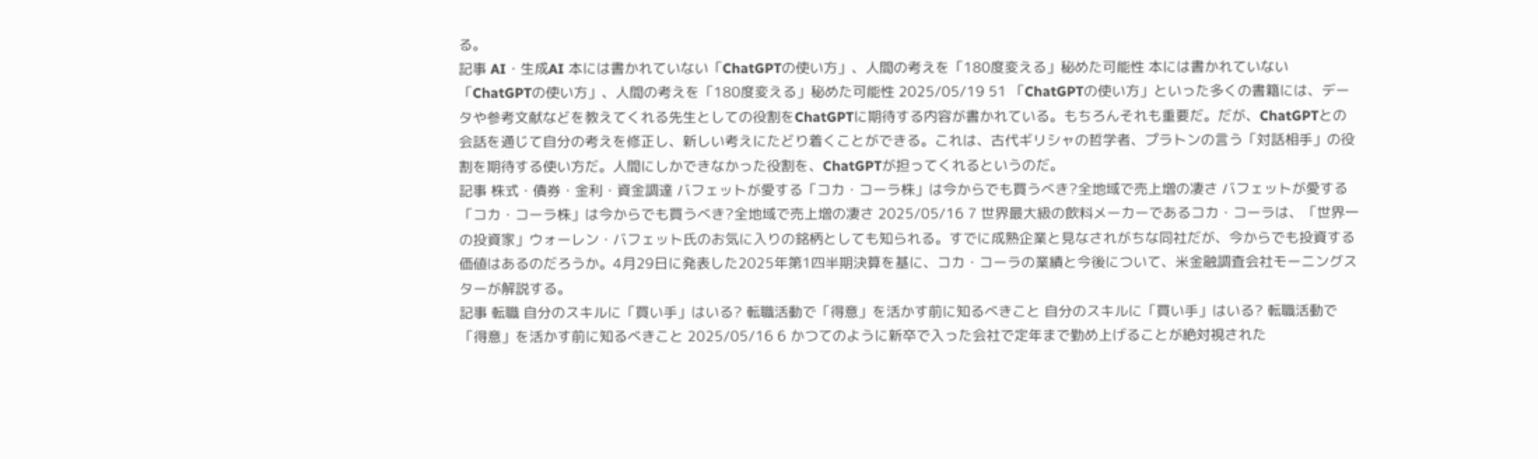る。
記事 AI・生成AI 本には書かれていない「ChatGPTの使い方」、人間の考えを「180度変える」秘めた可能性 本には書かれていない「ChatGPTの使い方」、人間の考えを「180度変える」秘めた可能性 2025/05/19 51 「ChatGPTの使い方」といった多くの書籍には、データや参考文献などを教えてくれる先生としての役割をChatGPTに期待する内容が書かれている。もちろんそれも重要だ。だが、ChatGPTとの会話を通じて自分の考えを修正し、新しい考えにたどり着くことができる。これは、古代ギリシャの哲学者、プラトンの言う「対話相手」の役割を期待する使い方だ。人間にしかできなかった役割を、ChatGPTが担ってくれるというのだ。
記事 株式・債券・金利・資金調達 バフェットが愛する「コカ・コーラ株」は今からでも買うべき?全地域で売上増の凄さ バフェットが愛する「コカ・コーラ株」は今からでも買うべき?全地域で売上増の凄さ 2025/05/16 7 世界最大級の飲料メーカーであるコカ・コーラは、「世界一の投資家」ウォーレン・バフェット氏のお気に入りの銘柄としても知られる。すでに成熟企業と見なされがちな同社だが、今からでも投資する価値はあるのだろうか。4月29日に発表した2025年第1四半期決算を基に、コカ・コーラの業績と今後について、米金融調査会社モーニングスターが解説する。
記事 転職 自分のスキルに「買い手」はいる? 転職活動で「得意」を活かす前に知るべきこと 自分のスキルに「買い手」はいる? 転職活動で「得意」を活かす前に知るべきこと 2025/05/16 6 かつてのように新卒で入った会社で定年まで勤め上げることが絶対視された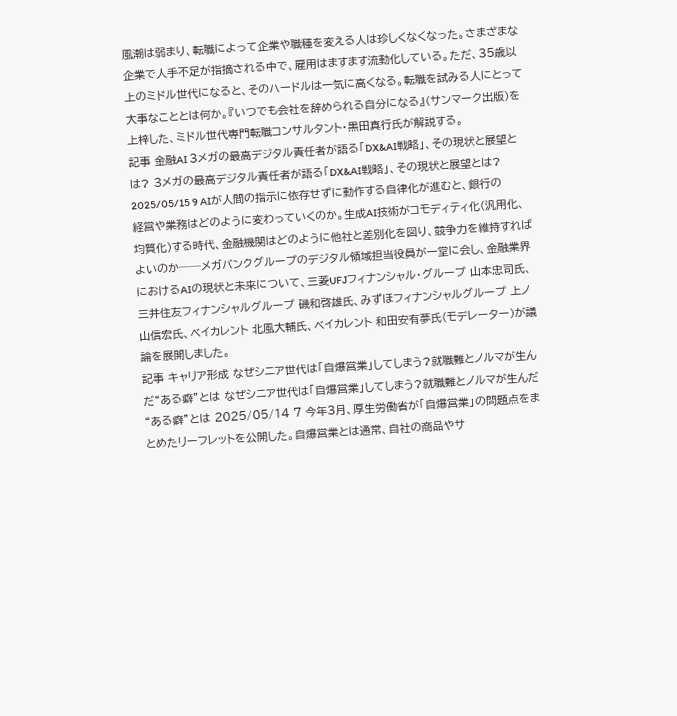風潮は弱まり、転職によって企業や職種を変える人は珍しくなくなった。さまざまな企業で人手不足が指摘される中で、雇用はますます流動化している。ただ、35歳以上のミドル世代になると、そのハードルは一気に高くなる。転職を試みる人にとって大事なこととは何か。『いつでも会社を辞められる自分になる』(サンマーク出版)を上梓した、ミドル世代専門転職コンサルタント・黒田真行氏が解説する。
記事 金融AI 3メガの最高デジタル責任者が語る「DX&AI戦略」、その現状と展望とは? 3メガの最高デジタル責任者が語る「DX&AI戦略」、その現状と展望とは? 2025/05/15 9 AIが人間の指示に依存せずに動作する自律化が進むと、銀行の経営や業務はどのように変わっていくのか。生成AI技術がコモディティ化(汎用化、均質化)する時代、金融機関はどのように他社と差別化を図り、競争力を維持すればよいのか──メガバンクグループのデジタル領域担当役員が一堂に会し、金融業界におけるAIの現状と未来について、三菱UFJフィナンシャル・グループ 山本忠司氏、三井住友フィナンシャルグループ 磯和啓雄氏、みずほフィナンシャルグループ 上ノ山信宏氏、ベイカレント 北風大輔氏、ベイカレント 和田安有夢氏(モデレーター)が議論を展開しました。
記事 キャリア形成 なぜシニア世代は「自爆営業」してしまう?就職難とノルマが生んだ“ある癖”とは なぜシニア世代は「自爆営業」してしまう?就職難とノルマが生んだ“ある癖”とは 2025/05/14 7 今年3月、厚生労働省が「自爆営業」の問題点をまとめたリーフレットを公開した。自爆営業とは通常、自社の商品やサ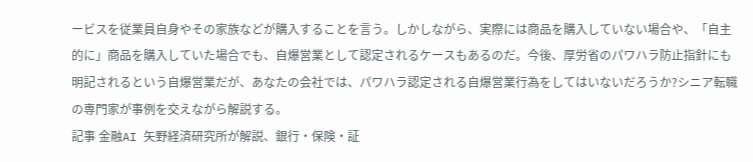ービスを従業員自身やその家族などが購入することを言う。しかしながら、実際には商品を購入していない場合や、「自主的に」商品を購入していた場合でも、自爆営業として認定されるケースもあるのだ。今後、厚労省のパワハラ防止指針にも明記されるという自爆営業だが、あなたの会社では、パワハラ認定される自爆営業行為をしてはいないだろうか?シニア転職の専門家が事例を交えながら解説する。
記事 金融AI 矢野経済研究所が解説、銀行・保険・証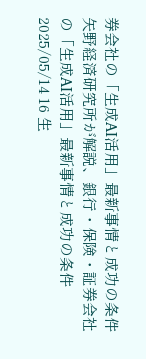券会社の「生成AI活用」最新事情と成功の条件 矢野経済研究所が解説、銀行・保険・証券会社の「生成AI活用」最新事情と成功の条件 2025/05/14 16 生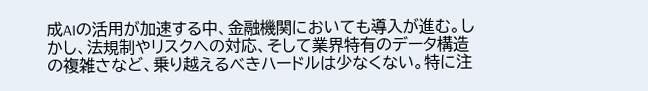成AIの活用が加速する中、金融機関においても導入が進む。しかし、法規制やリスクへの対応、そして業界特有のデータ構造の複雑さなど、乗り越えるべきハードルは少なくない。特に注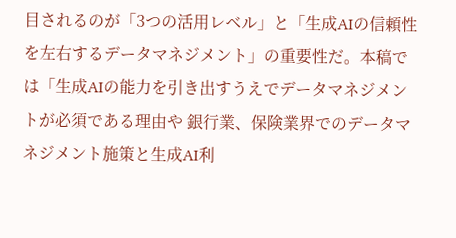目されるのが「3つの活用レベル」と「生成AIの信頼性を左右するデータマネジメント」の重要性だ。本稿では「生成AIの能力を引き出すうえでデータマネジメントが必須である理由や 銀行業、保険業界でのデータマネジメント施策と生成AI利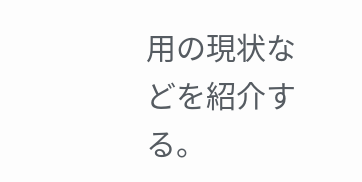用の現状などを紹介する。